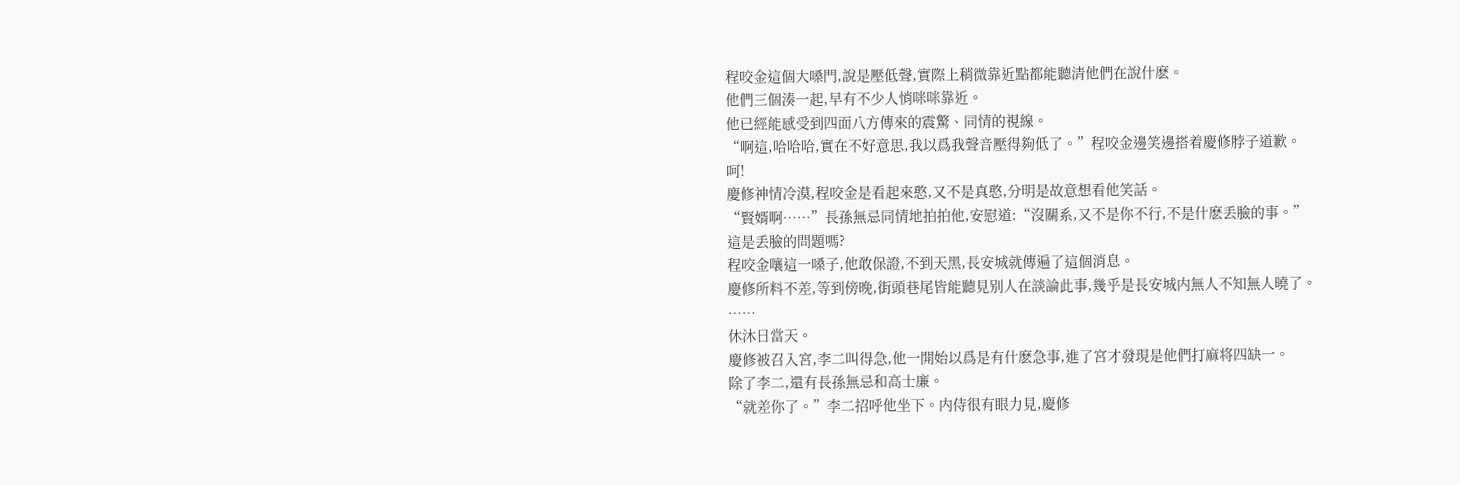程咬金這個大嗓門,說是壓低聲,實際上稍微靠近點都能聽清他們在說什麽。
他們三個湊一起,早有不少人悄咪咪靠近。
他已經能感受到四面八方傳來的震驚、同情的視線。
“啊這,哈哈哈,實在不好意思,我以爲我聲音壓得夠低了。”程咬金邊笑邊搭着慶修脖子道歉。
呵!
慶修神情冷漠,程咬金是看起來憨,又不是真憨,分明是故意想看他笑話。
“賢婿啊……”長孫無忌同情地拍拍他,安慰道:“沒關系,又不是你不行,不是什麽丢臉的事。”
這是丢臉的問題嗎?
程咬金嚷這一嗓子,他敢保證,不到天黑,長安城就傳遍了這個消息。
慶修所料不差,等到傍晚,街頭巷尾皆能聽見别人在談論此事,幾乎是長安城内無人不知無人曉了。
……
休沐日當天。
慶修被召入宮,李二叫得急,他一開始以爲是有什麽急事,進了宮才發現是他們打麻将四缺一。
除了李二,還有長孫無忌和高士廉。
“就差你了。”李二招呼他坐下。内侍很有眼力見,慶修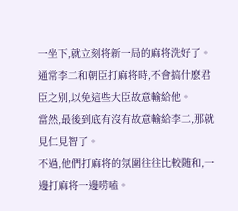一坐下,就立刻将新一局的麻将洗好了。
通常李二和朝臣打麻将時,不會搞什麽君臣之别,以免這些大臣故意輸給他。
當然,最後到底有沒有故意輸給李二,那就見仁見智了。
不過,他們打麻将的氛圍往往比較随和,一邊打麻将一邊唠嗑。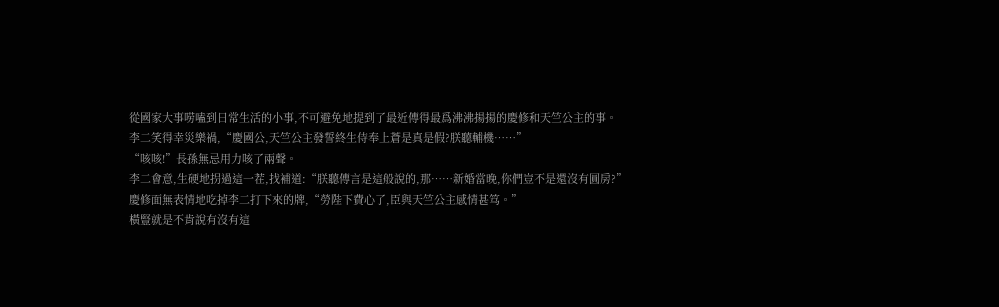從國家大事唠嗑到日常生活的小事,不可避免地提到了最近傳得最爲沸沸揚揚的慶修和天竺公主的事。
李二笑得幸災樂禍,“慶國公,天竺公主發誓終生侍奉上蒼是真是假?朕聽輔機……”
“咳咳!”長孫無忌用力咳了兩聲。
李二會意,生硬地拐過這一茬,找補道:“朕聽傳言是這般說的,那……新婚當晚,你們豈不是還沒有圓房?”
慶修面無表情地吃掉李二打下來的牌,“勞陛下費心了,臣與天竺公主感情甚笃。”
橫豎就是不肯說有沒有這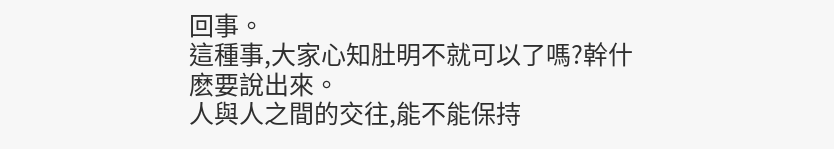回事。
這種事,大家心知肚明不就可以了嗎?幹什麽要說出來。
人與人之間的交往,能不能保持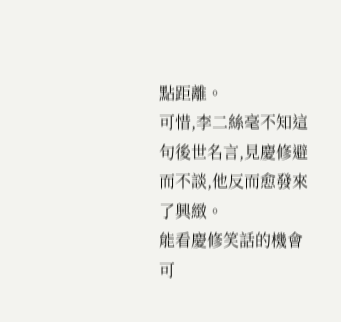點距離。
可惜,李二絲毫不知這句後世名言,見慶修避而不談,他反而愈發來了興緻。
能看慶修笑話的機會可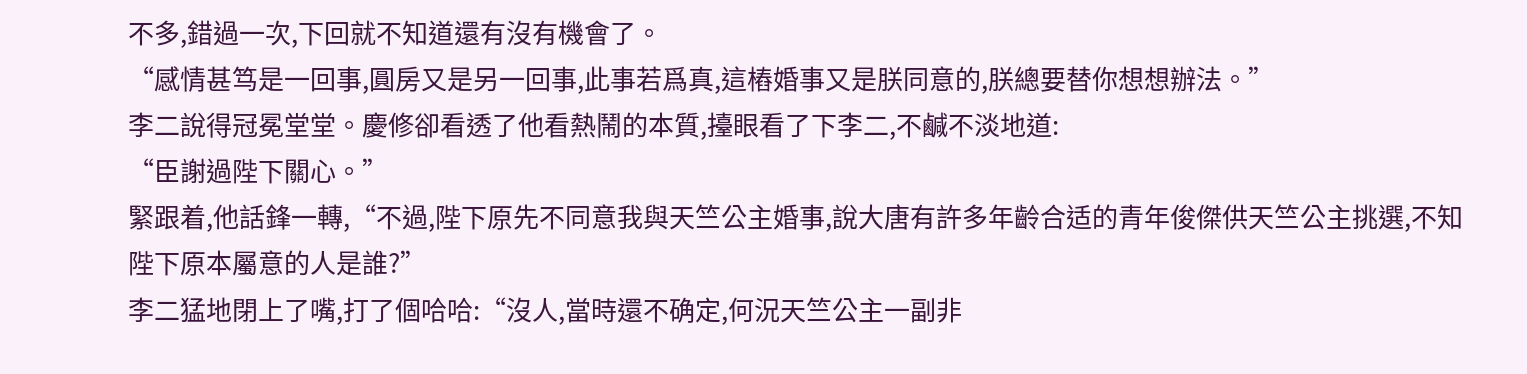不多,錯過一次,下回就不知道還有沒有機會了。
“感情甚笃是一回事,圓房又是另一回事,此事若爲真,這樁婚事又是朕同意的,朕總要替你想想辦法。”
李二說得冠冕堂堂。慶修卻看透了他看熱鬧的本質,擡眼看了下李二,不鹹不淡地道:
“臣謝過陛下關心。”
緊跟着,他話鋒一轉,“不過,陛下原先不同意我與天竺公主婚事,說大唐有許多年齡合适的青年俊傑供天竺公主挑選,不知陛下原本屬意的人是誰?”
李二猛地閉上了嘴,打了個哈哈:“沒人,當時還不确定,何況天竺公主一副非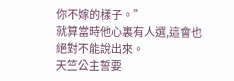你不嫁的樣子。”
就算當時他心裏有人選,這會也絕對不能說出來。
天竺公主誓要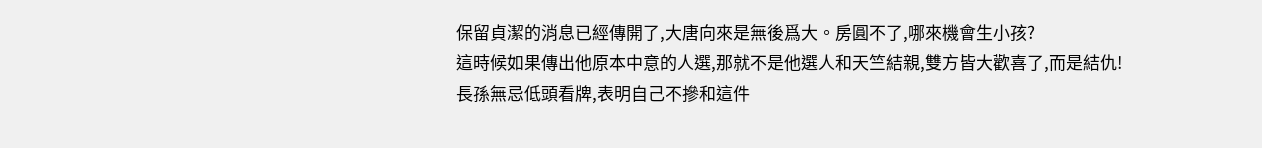保留貞潔的消息已經傳開了,大唐向來是無後爲大。房圓不了,哪來機會生小孩?
這時候如果傳出他原本中意的人選,那就不是他選人和天竺結親,雙方皆大歡喜了,而是結仇!
長孫無忌低頭看牌,表明自己不摻和這件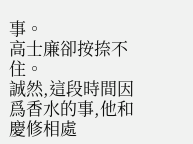事。
高士廉卻按捺不住。
誠然,這段時間因爲香水的事,他和慶修相處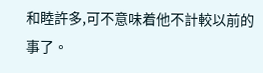和睦許多,可不意味着他不計較以前的事了。